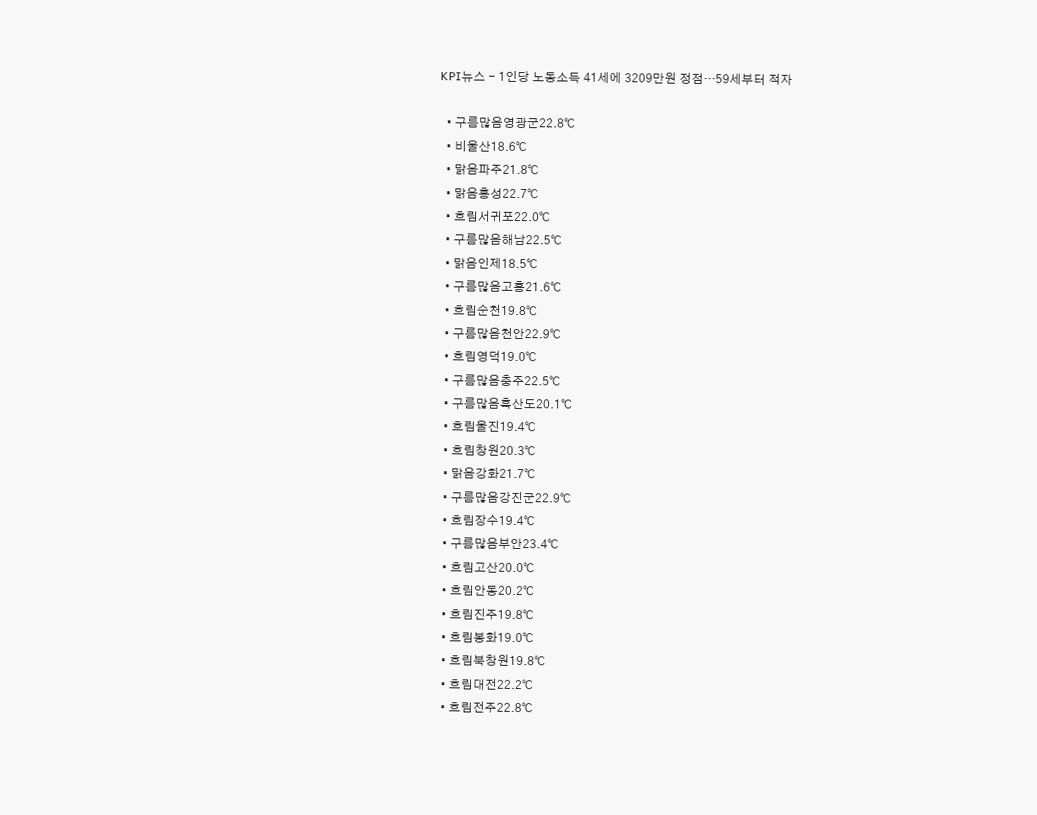KPI뉴스 - 1인당 노동소득 41세에 3209만원 정점…59세부터 적자

  • 구름많음영광군22.8℃
  • 비울산18.6℃
  • 맑음파주21.8℃
  • 맑음홍성22.7℃
  • 흐림서귀포22.0℃
  • 구름많음해남22.5℃
  • 맑음인제18.5℃
  • 구름많음고흥21.6℃
  • 흐림순천19.8℃
  • 구름많음천안22.9℃
  • 흐림영덕19.0℃
  • 구름많음충주22.5℃
  • 구름많음흑산도20.1℃
  • 흐림울진19.4℃
  • 흐림창원20.3℃
  • 맑음강화21.7℃
  • 구름많음강진군22.9℃
  • 흐림장수19.4℃
  • 구름많음부안23.4℃
  • 흐림고산20.0℃
  • 흐림안동20.2℃
  • 흐림진주19.8℃
  • 흐림봉화19.0℃
  • 흐림북창원19.8℃
  • 흐림대전22.2℃
  • 흐림전주22.8℃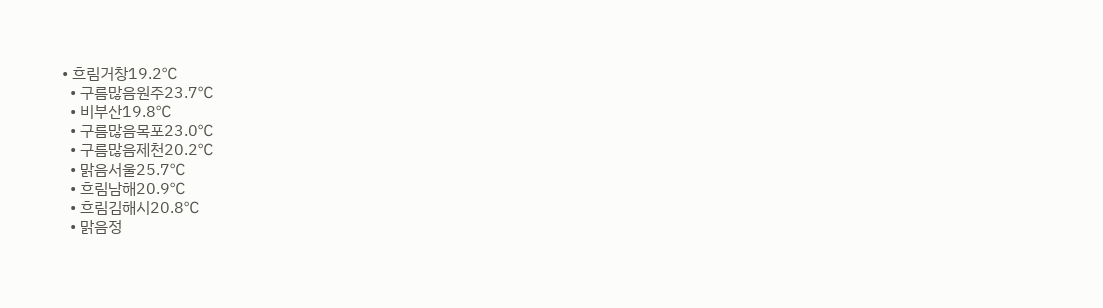• 흐림거창19.2℃
  • 구름많음원주23.7℃
  • 비부산19.8℃
  • 구름많음목포23.0℃
  • 구름많음제천20.2℃
  • 맑음서울25.7℃
  • 흐림남해20.9℃
  • 흐림김해시20.8℃
  • 맑음정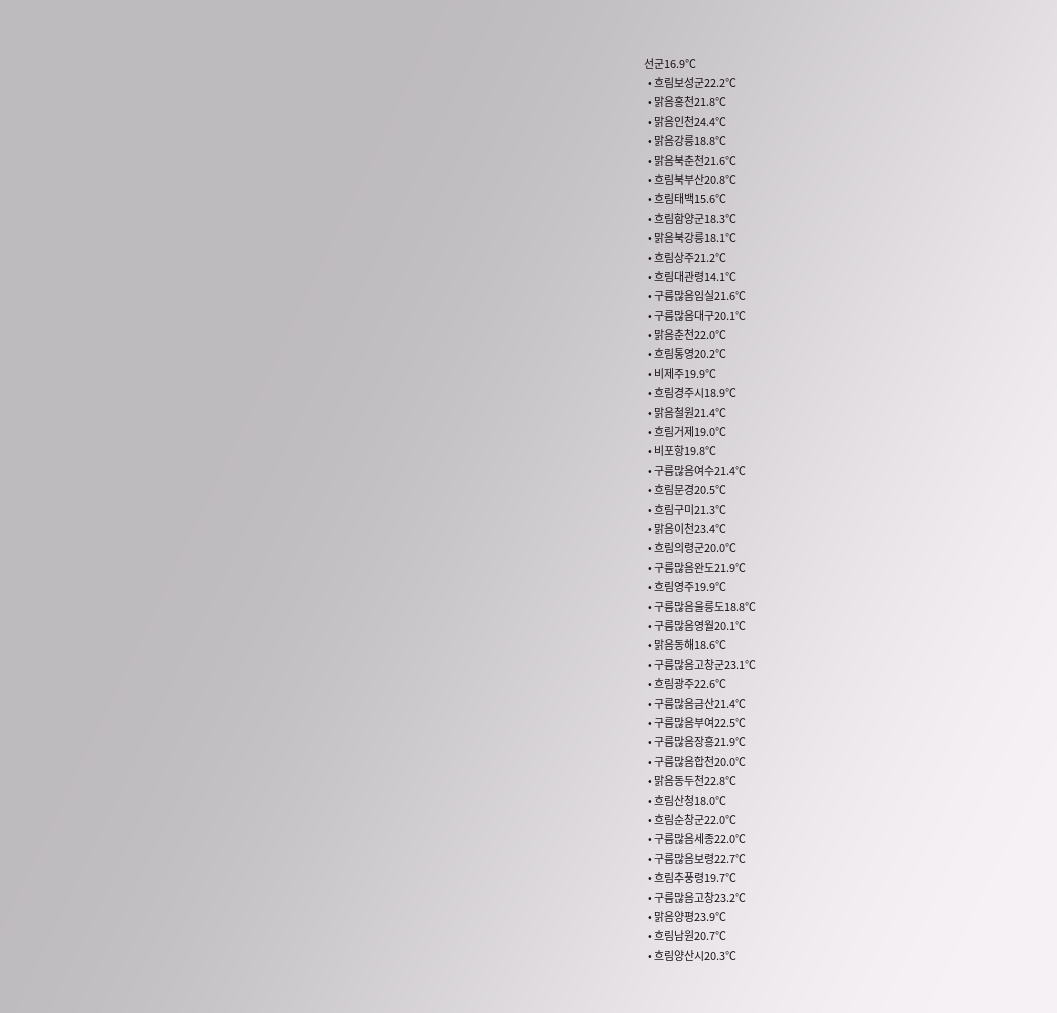선군16.9℃
  • 흐림보성군22.2℃
  • 맑음홍천21.8℃
  • 맑음인천24.4℃
  • 맑음강릉18.8℃
  • 맑음북춘천21.6℃
  • 흐림북부산20.8℃
  • 흐림태백15.6℃
  • 흐림함양군18.3℃
  • 맑음북강릉18.1℃
  • 흐림상주21.2℃
  • 흐림대관령14.1℃
  • 구름많음임실21.6℃
  • 구름많음대구20.1℃
  • 맑음춘천22.0℃
  • 흐림통영20.2℃
  • 비제주19.9℃
  • 흐림경주시18.9℃
  • 맑음철원21.4℃
  • 흐림거제19.0℃
  • 비포항19.8℃
  • 구름많음여수21.4℃
  • 흐림문경20.5℃
  • 흐림구미21.3℃
  • 맑음이천23.4℃
  • 흐림의령군20.0℃
  • 구름많음완도21.9℃
  • 흐림영주19.9℃
  • 구름많음울릉도18.8℃
  • 구름많음영월20.1℃
  • 맑음동해18.6℃
  • 구름많음고창군23.1℃
  • 흐림광주22.6℃
  • 구름많음금산21.4℃
  • 구름많음부여22.5℃
  • 구름많음장흥21.9℃
  • 구름많음합천20.0℃
  • 맑음동두천22.8℃
  • 흐림산청18.0℃
  • 흐림순창군22.0℃
  • 구름많음세종22.0℃
  • 구름많음보령22.7℃
  • 흐림추풍령19.7℃
  • 구름많음고창23.2℃
  • 맑음양평23.9℃
  • 흐림남원20.7℃
  • 흐림양산시20.3℃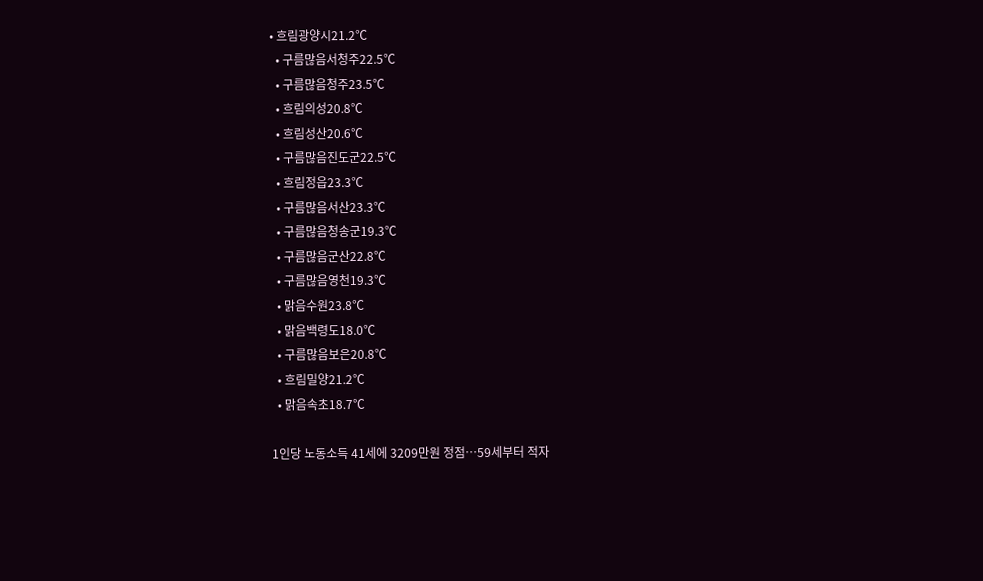• 흐림광양시21.2℃
  • 구름많음서청주22.5℃
  • 구름많음청주23.5℃
  • 흐림의성20.8℃
  • 흐림성산20.6℃
  • 구름많음진도군22.5℃
  • 흐림정읍23.3℃
  • 구름많음서산23.3℃
  • 구름많음청송군19.3℃
  • 구름많음군산22.8℃
  • 구름많음영천19.3℃
  • 맑음수원23.8℃
  • 맑음백령도18.0℃
  • 구름많음보은20.8℃
  • 흐림밀양21.2℃
  • 맑음속초18.7℃

1인당 노동소득 41세에 3209만원 정점…59세부터 적자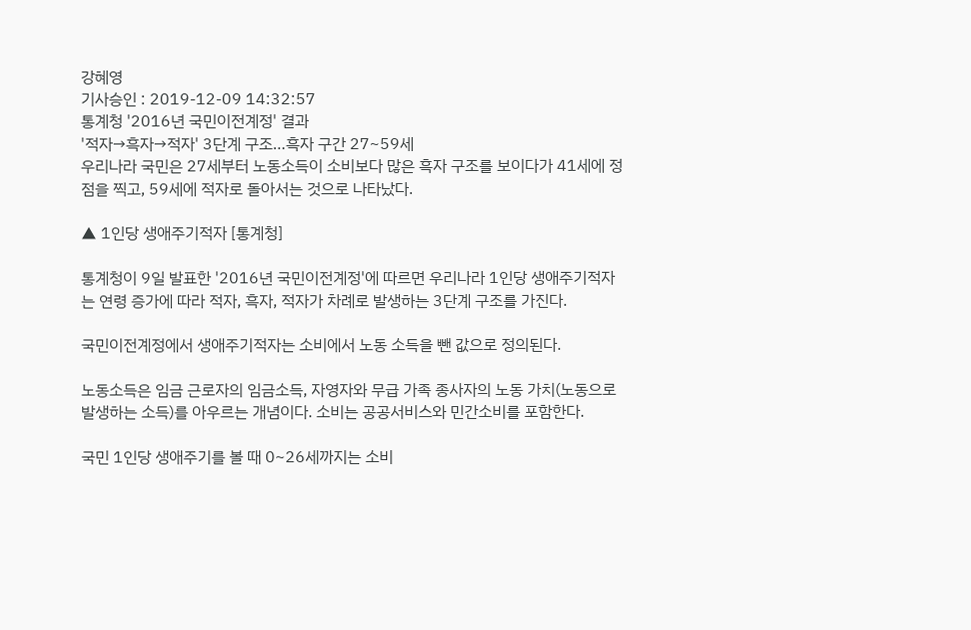강혜영
기사승인 : 2019-12-09 14:32:57
통계청 '2016년 국민이전계정' 결과
'적자→흑자→적자' 3단계 구조…흑자 구간 27~59세
우리나라 국민은 27세부터 노동소득이 소비보다 많은 흑자 구조를 보이다가 41세에 정점을 찍고, 59세에 적자로 돌아서는 것으로 나타났다.

▲ 1인당 생애주기적자 [통계청]

통계청이 9일 발표한 '2016년 국민이전계정'에 따르면 우리나라 1인당 생애주기적자는 연령 증가에 따라 적자, 흑자, 적자가 차례로 발생하는 3단계 구조를 가진다.

국민이전계정에서 생애주기적자는 소비에서 노동 소득을 뺀 값으로 정의된다.

노동소득은 임금 근로자의 임금소득, 자영자와 무급 가족 종사자의 노동 가치(노동으로 발생하는 소득)를 아우르는 개념이다. 소비는 공공서비스와 민간소비를 포함한다.

국민 1인당 생애주기를 볼 때 0~26세까지는 소비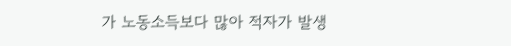가 노동소득보다 많아 적자가 발생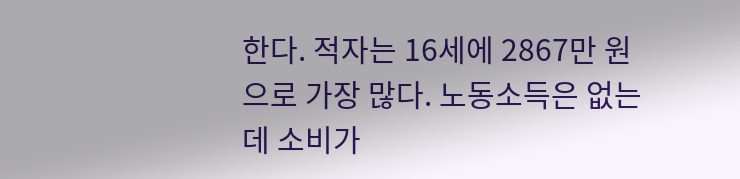한다. 적자는 16세에 2867만 원으로 가장 많다. 노동소득은 없는데 소비가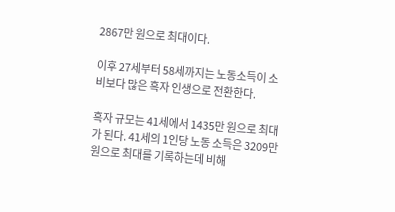2867만 원으로 최대이다.

이후 27세부터 58세까지는 노동소득이 소비보다 많은 흑자 인생으로 전환한다.

흑자 규모는 41세에서 1435만 원으로 최대가 된다. 41세의 1인당 노동 소득은 3209만 원으로 최대를 기록하는데 비해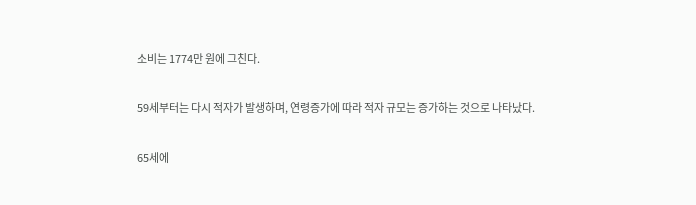소비는 1774만 원에 그친다.

59세부터는 다시 적자가 발생하며, 연령증가에 따라 적자 규모는 증가하는 것으로 나타났다.

65세에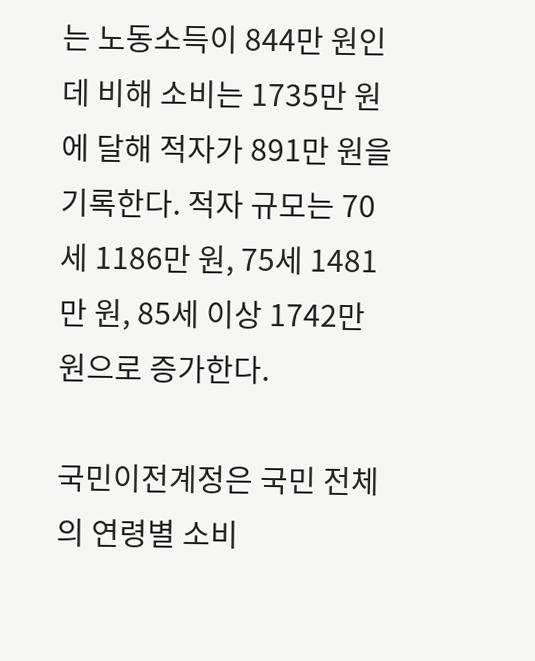는 노동소득이 844만 원인데 비해 소비는 1735만 원에 달해 적자가 891만 원을 기록한다. 적자 규모는 70세 1186만 원, 75세 1481만 원, 85세 이상 1742만 원으로 증가한다.

국민이전계정은 국민 전체의 연령별 소비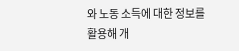와 노동 소득에 대한 정보를 활용해 개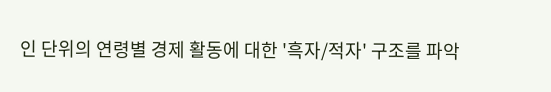인 단위의 연령별 경제 활동에 대한 '흑자/적자' 구조를 파악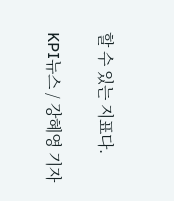할 수 있는 지표다.

KPI뉴스 / 강혜영 기자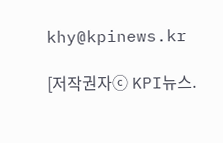khy@kpinews.kr

[저작권자ⓒ KPI뉴스.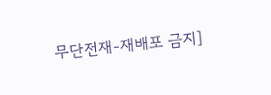무단전재-재배포 금지]